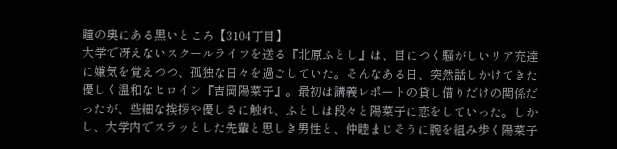瞳の奥にある黒いところ【3104丁目】
大学で冴えないスクールライフを送る『北原ふとし』は、目につく騒がしいリア充達に嫌気を覚えつつ、孤独な日々を過ごしていた。そんなある日、突然話しかけてきた優しく温和なヒロイン『吉岡陽菜子』。最初は講義レポートの貸し借りだけの関係だったが、些細な挨拶や優しさに触れ、ふとしは段々と陽菜子に恋をしていった。しかし、大学内でスラッとした先輩と思しき男性と、仲睦まじそうに腕を組み歩く陽菜子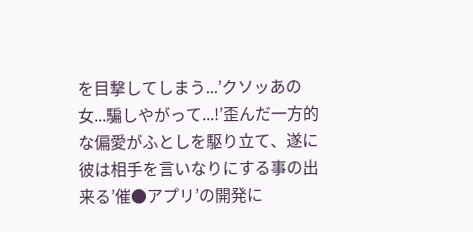を目撃してしまう...’クソッあの女...騙しやがって...!’歪んだ一方的な偏愛がふとしを駆り立て、遂に彼は相手を言いなりにする事の出来る’催●アプリ’の開発に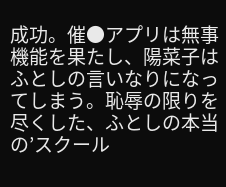成功。催●アプリは無事機能を果たし、陽菜子はふとしの言いなりになってしまう。恥辱の限りを尽くした、ふとしの本当の’スクール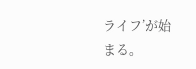ライフ’が始まる。